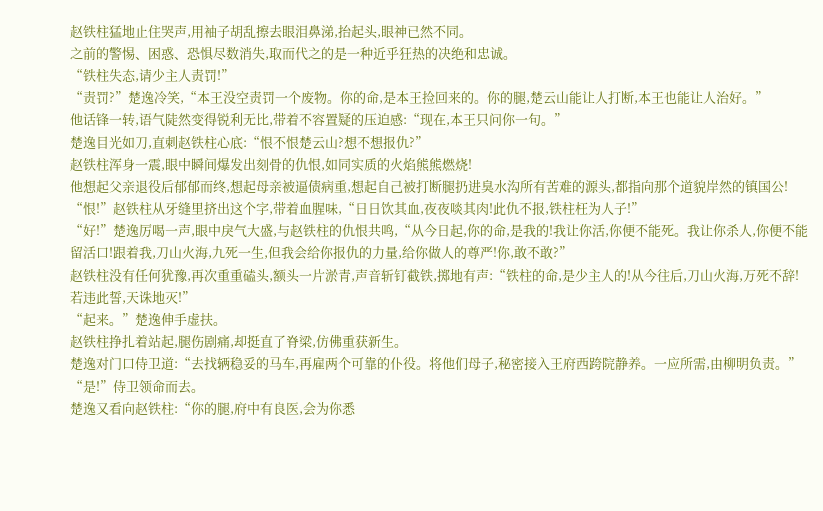赵铁柱猛地止住哭声,用袖子胡乱擦去眼泪鼻涕,抬起头,眼神已然不同。
之前的警惕、困惑、恐惧尽数消失,取而代之的是一种近乎狂热的决绝和忠诚。
“铁柱失态,请少主人责罚!”
“责罚?”楚逸冷笑,“本王没空责罚一个废物。你的命,是本王捡回来的。你的腿,楚云山能让人打断,本王也能让人治好。”
他话锋一转,语气陡然变得锐利无比,带着不容置疑的压迫感:“现在,本王只问你一句。”
楚逸目光如刀,直刺赵铁柱心底:“恨不恨楚云山?想不想报仇?”
赵铁柱浑身一震,眼中瞬间爆发出刻骨的仇恨,如同实质的火焰熊熊燃烧!
他想起父亲退役后郁郁而终,想起母亲被逼债病重,想起自己被打断腿扔进臭水沟所有苦难的源头,都指向那个道貌岸然的镇国公!
“恨!”赵铁柱从牙缝里挤出这个字,带着血腥味,“日日饮其血,夜夜啖其肉!此仇不报,铁柱枉为人子!”
“好!”楚逸厉喝一声,眼中戾气大盛,与赵铁柱的仇恨共鸣,“从今日起,你的命,是我的!我让你活,你便不能死。我让你杀人,你便不能留活口!跟着我,刀山火海,九死一生,但我会给你报仇的力量,给你做人的尊严!你,敢不敢?”
赵铁柱没有任何犹豫,再次重重磕头,额头一片淤青,声音斩钉截铁,掷地有声:“铁柱的命,是少主人的!从今往后,刀山火海,万死不辞!若违此誓,天诛地灭!”
“起来。”楚逸伸手虚扶。
赵铁柱挣扎着站起,腿伤剧痛,却挺直了脊梁,仿佛重获新生。
楚逸对门口侍卫道:“去找辆稳妥的马车,再雇两个可靠的仆役。将他们母子,秘密接入王府西跨院静养。一应所需,由柳明负责。”
“是!”侍卫领命而去。
楚逸又看向赵铁柱:“你的腿,府中有良医,会为你悉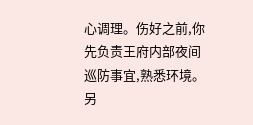心调理。伤好之前,你先负责王府内部夜间巡防事宜,熟悉环境。另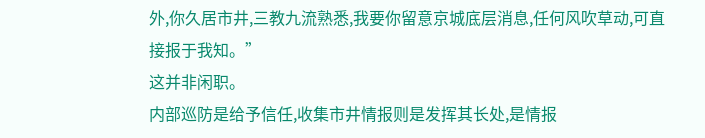外,你久居市井,三教九流熟悉,我要你留意京城底层消息,任何风吹草动,可直接报于我知。”
这并非闲职。
内部巡防是给予信任,收集市井情报则是发挥其长处,是情报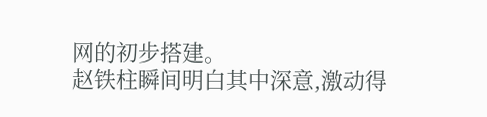网的初步搭建。
赵铁柱瞬间明白其中深意,激动得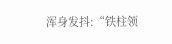浑身发抖:“铁柱领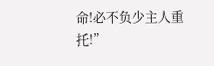命!必不负少主人重托!”